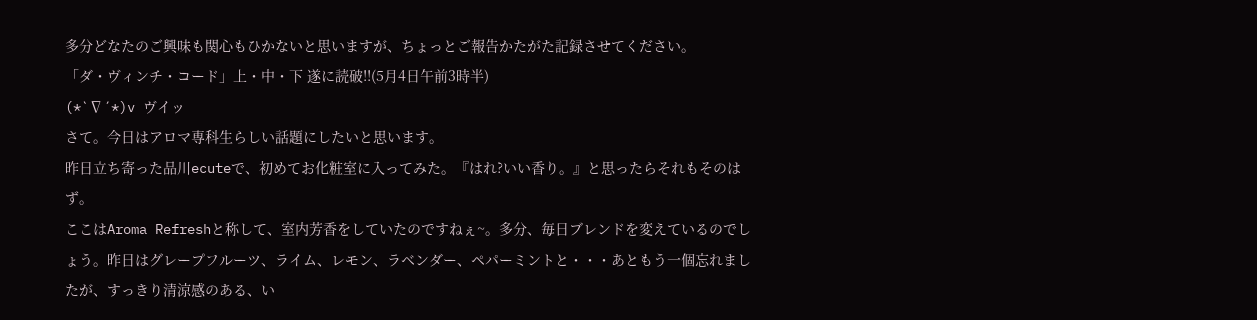多分どなたのご興味も関心もひかないと思いますが、ちょっとご報告かたがた記録させてください。
「ダ・ヴィンチ・コード」上・中・下 遂に読破!!(5月4日午前3時半)
(*`∇´*)v ヴイッ
さて。今日はアロマ専科生らしい話題にしたいと思います。
昨日立ち寄った品川ecuteで、初めてお化粧室に入ってみた。『はれ?いい香り。』と思ったらそれもそのはず。
ここはAroma Refreshと称して、室内芳香をしていたのですねぇ~。多分、毎日ブレンドを変えているのでしょう。昨日はグレープフルーツ、ライム、レモン、ラベンダー、ペパーミントと・・・あともう一個忘れましたが、すっきり清涼感のある、い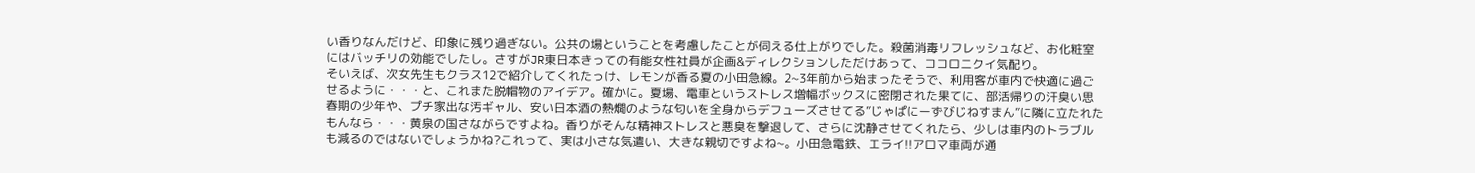い香りなんだけど、印象に残り過ぎない。公共の場ということを考慮したことが伺える仕上がりでした。殺菌消毒リフレッシュなど、お化粧室にはバッチリの効能でしたし。さすがJR東日本きっての有能女性社員が企画&ディレクションしただけあって、ココロニクイ気配り。
そいえば、次女先生もクラス12で紹介してくれたっけ、レモンが香る夏の小田急線。2~3年前から始まったそうで、利用客が車内で快適に過ごせるように・・・と、これまた脱帽物のアイデア。確かに。夏場、電車というストレス増幅ボックスに密閉された果てに、部活帰りの汗臭い思春期の少年や、プチ家出な汚ギャル、安い日本酒の熱燗のような匂いを全身からデフューズさせてる”じゃぱにーずびじねすまん”に隣に立たれたもんなら・・・黄泉の国さながらですよね。香りがそんな精神ストレスと悪臭を撃退して、さらに沈静させてくれたら、少しは車内のトラブルも減るのではないでしょうかね?これって、実は小さな気遣い、大きな親切ですよね~。小田急電鉄、エライ!!アロマ車両が通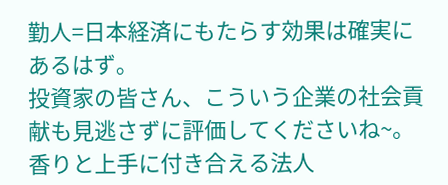勤人=日本経済にもたらす効果は確実にあるはず。
投資家の皆さん、こういう企業の社会貢献も見逃さずに評価してくださいね~。
香りと上手に付き合える法人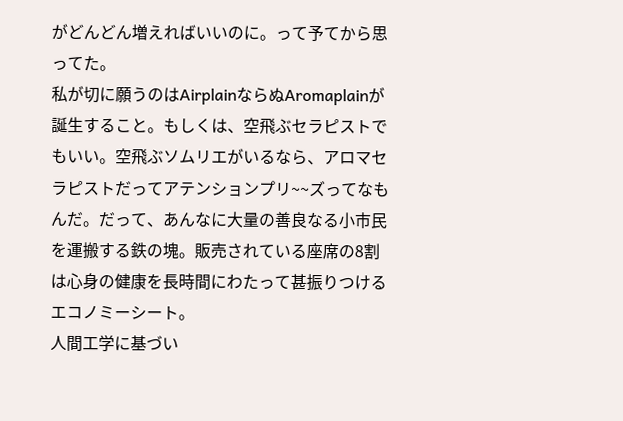がどんどん増えればいいのに。って予てから思ってた。
私が切に願うのはAirplainならぬAromaplainが誕生すること。もしくは、空飛ぶセラピストでもいい。空飛ぶソムリエがいるなら、アロマセラピストだってアテンションプリ~~ズってなもんだ。だって、あんなに大量の善良なる小市民を運搬する鉄の塊。販売されている座席の8割は心身の健康を長時間にわたって甚振りつけるエコノミーシート。
人間工学に基づい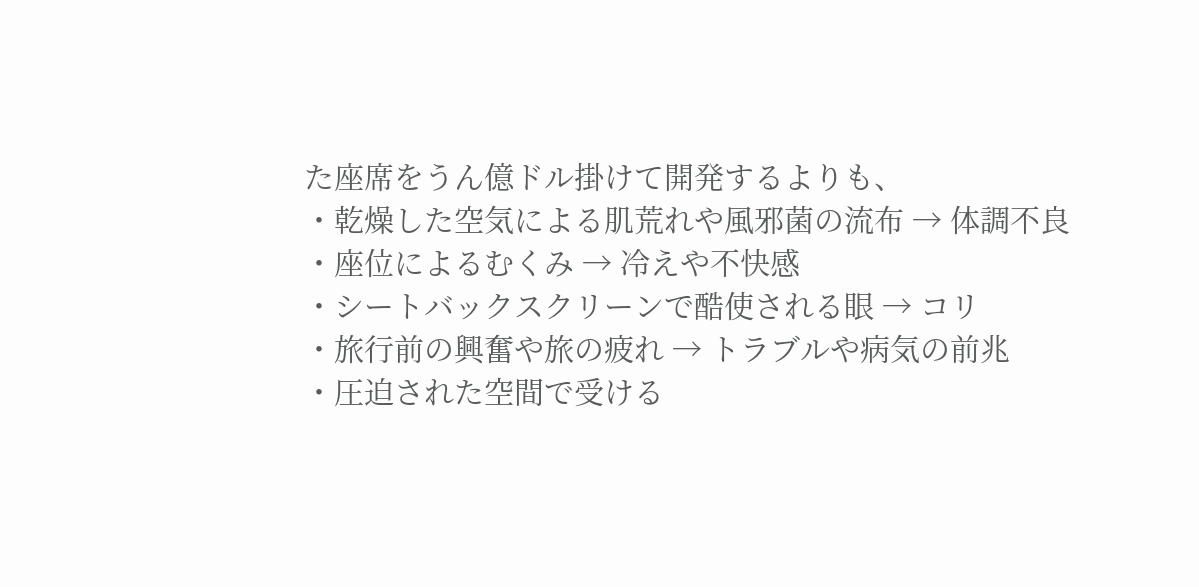た座席をうん億ドル掛けて開発するよりも、
・乾燥した空気による肌荒れや風邪菌の流布 → 体調不良
・座位によるむくみ → 冷えや不快感
・シートバックスクリーンで酷使される眼 → コリ
・旅行前の興奮や旅の疲れ → トラブルや病気の前兆
・圧迫された空間で受ける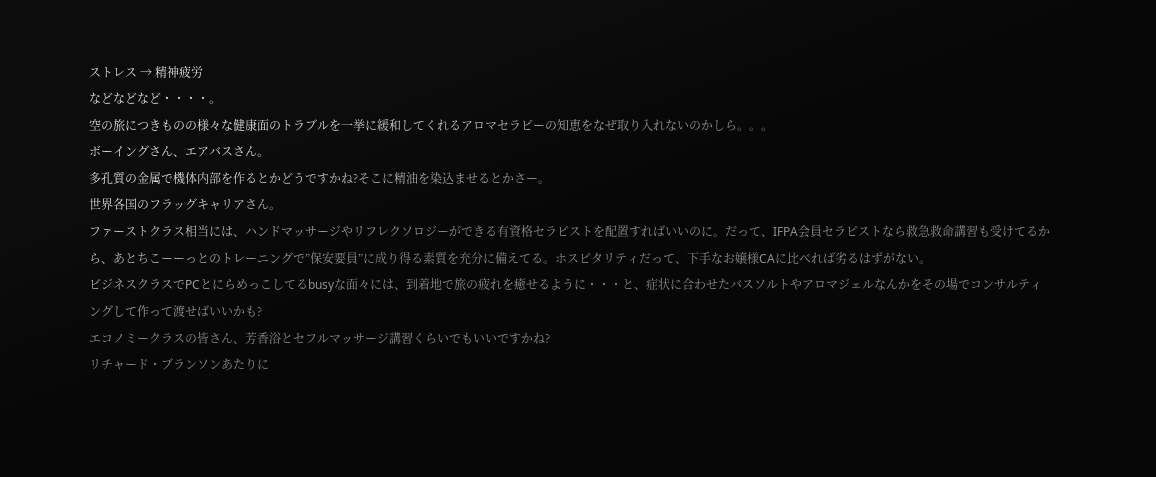ストレス → 精神疲労
などなどなど・・・・。
空の旅につきものの様々な健康面のトラブルを一挙に緩和してくれるアロマセラピーの知恵をなぜ取り入れないのかしら。。。
ボーイングさん、エアバスさん。
多孔質の金属で機体内部を作るとかどうですかね?そこに精油を染込ませるとかさー。
世界各国のフラッグキャリアさん。
ファーストクラス相当には、ハンドマッサージやリフレクソロジーができる有資格セラピストを配置すればいいのに。だって、IFPA会員セラピストなら救急救命講習も受けてるから、あとちこーーっとのトレーニングで”保安要員”に成り得る素質を充分に備えてる。ホスピタリティだって、下手なお嬢様CAに比べれば劣るはずがない。
ビジネスクラスでPCとにらめっこしてるbusyな面々には、到着地で旅の疲れを癒せるように・・・と、症状に合わせたバスソルトやアロマジェルなんかをその場でコンサルティングして作って渡せばいいかも?
エコノミークラスの皆さん、芳香浴とセフルマッサージ講習くらいでもいいですかね?
リチャード・ブランソンあたりに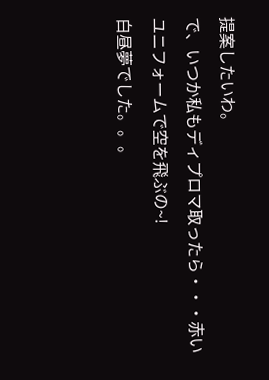提案したいわ。
で、いつか私もディプロマ取ったら・・・赤いユニフォームで空を飛ぶの~!
白昼夢でした。。。